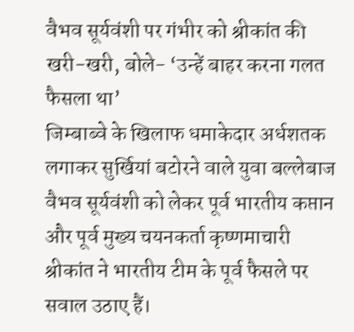वैभव सूर्यवंशी पर गंभीर को श्रीकांत की खरी-खरी, बोले- ‘उन्हें बाहर करना गलत फैसला था’
जिम्बाब्वे के खिलाफ धमाकेदार अर्धशतक लगाकर सुर्खियां बटोरने वाले युवा बल्लेबाज वैभव सूर्यवंशी को लेकर पूर्व भारतीय कप्तान और पूर्व मुख्य चयनकर्ता कृष्णमाचारी श्रीकांत ने भारतीय टीम के पूर्व फैसले पर सवाल उठाए हैं।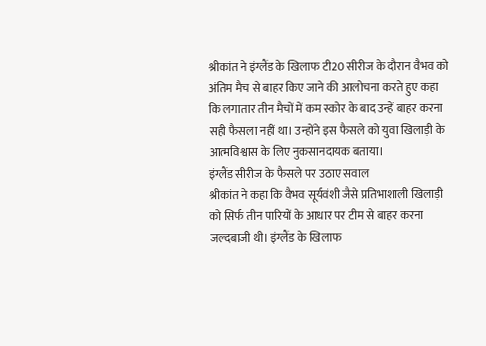श्रीकांत ने इंग्लैंड के खिलाफ टी20 सीरीज के दौरान वैभव को अंतिम मैच से बाहर किए जाने की आलोचना करते हुए कहा कि लगातार तीन मैचों में कम स्कोर के बाद उन्हें बाहर करना सही फैसला नहीं था। उन्होंने इस फैसले को युवा खिलाड़ी के आत्मविश्वास के लिए नुकसानदायक बताया।
इंग्लैंड सीरीज के फैसले पर उठाए सवाल
श्रीकांत ने कहा कि वैभव सूर्यवंशी जैसे प्रतिभाशाली खिलाड़ी को सिर्फ तीन पारियों के आधार पर टीम से बाहर करना जल्दबाजी थी। इंग्लैंड के खिलाफ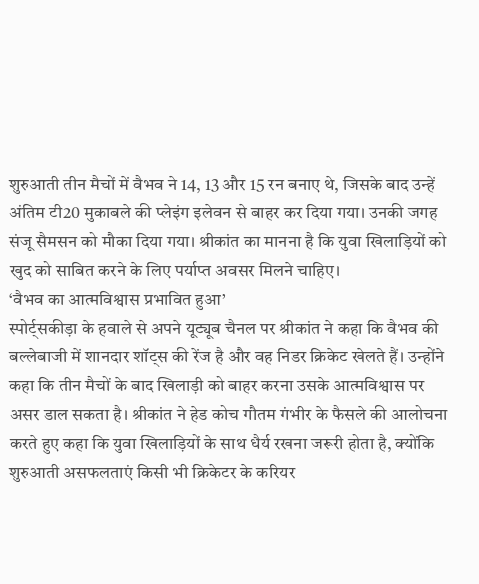शुरुआती तीन मैचों में वैभव ने 14, 13 और 15 रन बनाए थे, जिसके बाद उन्हें अंतिम टी20 मुकाबले की प्लेइंग इलेवन से बाहर कर दिया गया। उनकी जगह संजू सैमसन को मौका दिया गया। श्रीकांत का मानना है कि युवा खिलाड़ियों को खुद को साबित करने के लिए पर्याप्त अवसर मिलने चाहिए।
‘वैभव का आत्मविश्वास प्रभावित हुआ’
स्पोर्ट्सकीड़ा के हवाले से अपने यूट्यूब चैनल पर श्रीकांत ने कहा कि वैभव की बल्लेबाजी में शानदार शॉट्स की रेंज है और वह निडर क्रिकेट खेलते हैं। उन्होंने कहा कि तीन मैचों के बाद खिलाड़ी को बाहर करना उसके आत्मविश्वास पर असर डाल सकता है। श्रीकांत ने हेड कोच गौतम गंभीर के फैसले की आलोचना करते हुए कहा कि युवा खिलाड़ियों के साथ धैर्य रखना जरूरी होता है, क्योंकि शुरुआती असफलताएं किसी भी क्रिकेटर के करियर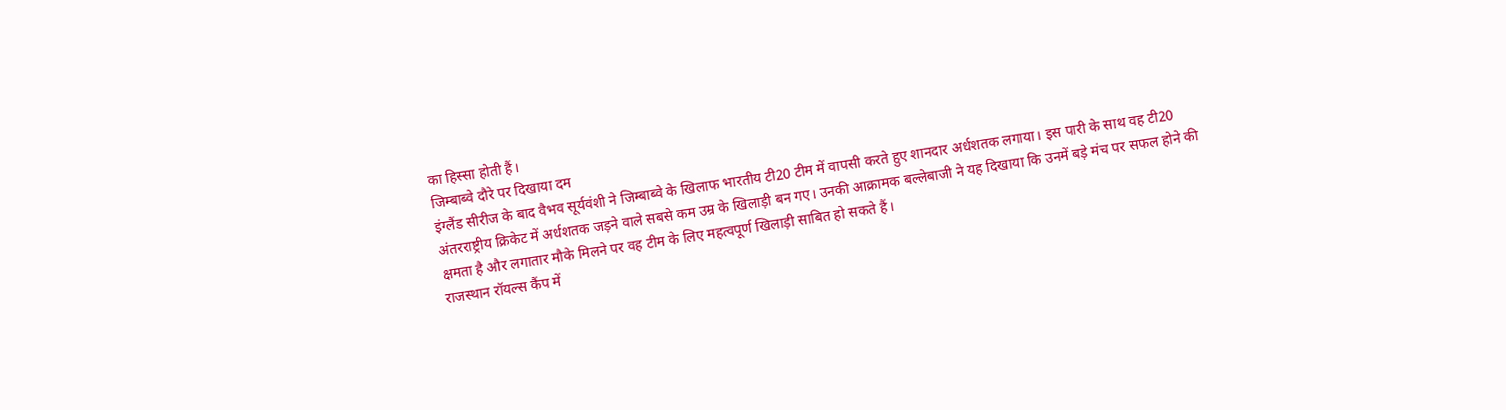का हिस्सा होती हैं।
जिम्बाब्वे दौरे पर दिखाया दम
इंग्लैंड सीरीज के बाद वैभव सूर्यवंशी ने जिम्बाब्वे के खिलाफ भारतीय टी20 टीम में वापसी करते हुए शानदार अर्धशतक लगाया। इस पारी के साथ वह टी20 अंतरराष्ट्रीय क्रिकेट में अर्धशतक जड़ने वाले सबसे कम उम्र के खिलाड़ी बन गए। उनकी आक्रामक बल्लेबाजी ने यह दिखाया कि उनमें बड़े मंच पर सफल होने की क्षमता है और लगातार मौके मिलने पर वह टीम के लिए महत्वपूर्ण खिलाड़ी साबित हो सकते हैं।
राजस्थान रॉयल्स कैंप में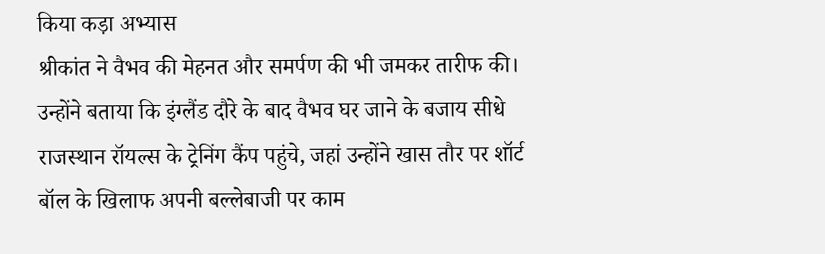किया कड़ा अभ्यास
श्रीकांत ने वैभव की मेहनत और समर्पण की भी जमकर तारीफ की। उन्होंने बताया कि इंग्लैंड दौरे के बाद वैभव घर जाने के बजाय सीधे राजस्थान रॉयल्स के ट्रेनिंग कैंप पहुंचे, जहां उन्होंने खास तौर पर शॉर्ट बॉल के खिलाफ अपनी बल्लेबाजी पर काम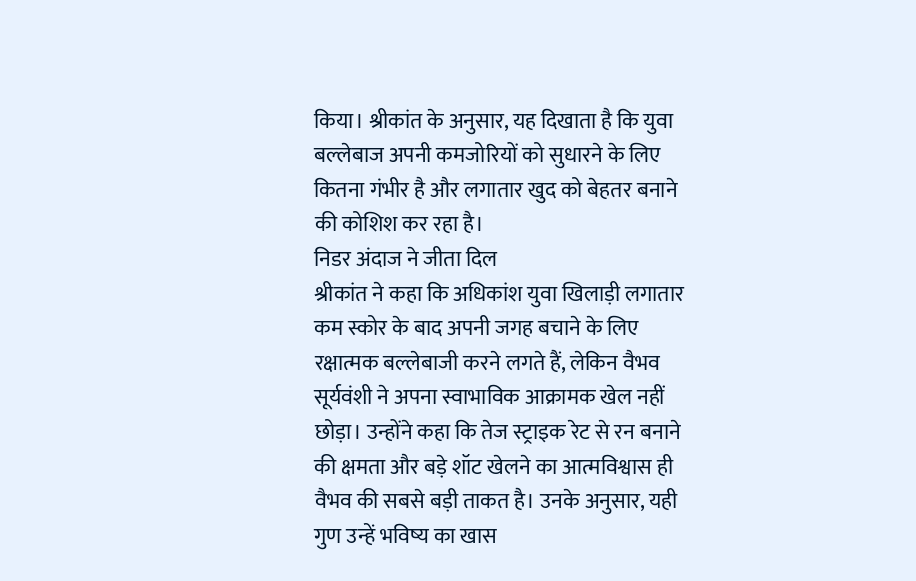किया। श्रीकांत के अनुसार, यह दिखाता है कि युवा बल्लेबाज अपनी कमजोरियों को सुधारने के लिए कितना गंभीर है और लगातार खुद को बेहतर बनाने की कोशिश कर रहा है।
निडर अंदाज ने जीता दिल
श्रीकांत ने कहा कि अधिकांश युवा खिलाड़ी लगातार कम स्कोर के बाद अपनी जगह बचाने के लिए रक्षात्मक बल्लेबाजी करने लगते हैं, लेकिन वैभव सूर्यवंशी ने अपना स्वाभाविक आक्रामक खेल नहीं छोड़ा। उन्होंने कहा कि तेज स्ट्राइक रेट से रन बनाने की क्षमता और बड़े शॉट खेलने का आत्मविश्वास ही वैभव की सबसे बड़ी ताकत है। उनके अनुसार, यही गुण उन्हें भविष्य का खास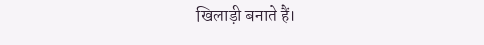खिलाड़ी बनाते हैं।